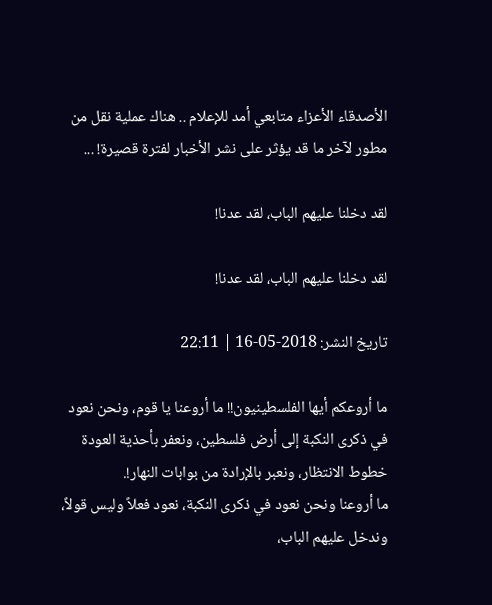الأصدقاء الأعزاء متابعي أمد للإعلام .. هناك عملية نقل من مطور لآخر ما قد يؤثر على نشر الأخبار لفترة قصيرة! ...

لقد دخلنا عليهم الباب، لقد عدنا!

لقد دخلنا عليهم الباب، لقد عدنا!

تاريخ النشر: 2018-05-16 | 22:11

ما أروعكم أيها الفلسطينيون!! ما أروعنا يا قوم، ونحن نعود في ذكرى النكبة إلى أرض فلسطين، ونعفر بأحذية العودة خطوط الانتظار، ونعبر بالإرادة من بوابات النهار!.
ما أروعنا ونحن نعود في ذكرى النكبة، نعود فعلاً وليس قولاً، وندخل عليهم الباب،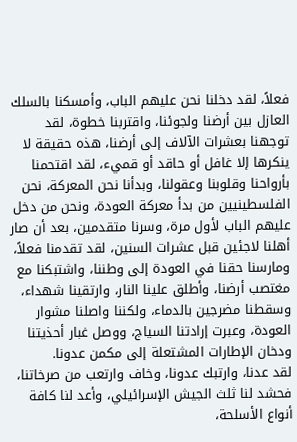فعلاً، لقد دخلنا نحن عليهم الباب، وأمسكنا بالسلك العازل بين أرضنا ولجوئنا، واقتربنا خطوة، لقد توجهنا بعشرات الآلاف إلى أرضنا، هذه حقيقة لا ينكرها إلا غافل أو حاقد أو قميء، لقد اقتحمنا بأرواحنا وقلوبنا وعقولنا، وبدأنا نحن المعركة، نحن الفلسطينيين من بدأ معركة العودة، ونحن من دخل عليهم الباب لأول مرة، وسرنا متقدمين، بعد أن صار أهلنا لاجئين قبل عشرات السنين، لقد تقدمنا فعلاً، ومارسنا حقنا في العودة إلى وطننا، واشتبكنا مع مغتصب أرضنا، وأطلق علينا النار، وارتقينا شهداء، وسقطنا مضرجين بالدماء، ولكننا واصلنا مشوار العودة، وعبرت إرادتنا السياج، ووصل غبار أحذيتنا ودخان الإطارات المشتعلة إلى مكمن عدونا.
لقد عدنا، وارتبك عدونا، وخاف وارتعب من صرخاتنا، فحشد لنا ثلث الجيش الإسرائيلي، وأعد لنا كافة أنواع الأسلحة،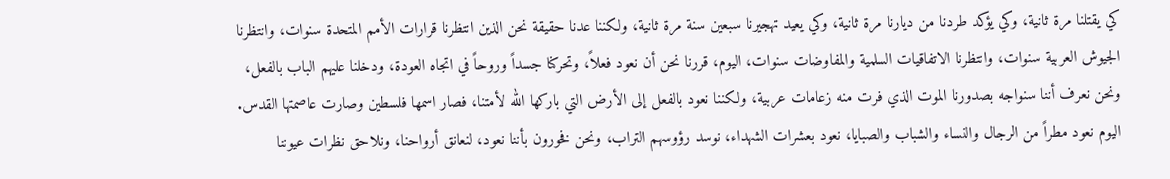كي يقتلنا مرة ثانية، وكي يؤكد طردنا من ديارنا مرة ثانية، وكي يعيد تهجيرنا سبعين سنة مرة ثانية، ولكننا عدنا حقيقة نحن الذين انتظرنا قرارات الأمم المتحدة سنوات، وانتظرنا الجيوش العربية سنوات، وانتظرنا الاتفاقيات السلمية والمفاوضات سنوات، اليوم، قررنا نحن أن نعود فعلاً، وتحركنا جسداً وروحاً في اتجاه العودة، ودخلنا عليهم الباب بالفعل، ونحن نعرف أننا سنواجه بصدورنا الموت الذي فرت منه زعامات عربية، ولكننا نعود بالفعل إلى الأرض التي باركها الله لأمتنا، فصار اسمها فلسطين وصارت عاصمتها القدس.
اليوم نعود مطراً من الرجال والنساء والشباب والصبايا، نعود بعشرات الشهداء، نوسد رؤوسهم التراب، ونحن فخورون بأننا نعود، لنعانق أرواحنا، ونلاحق نظرات عيوننا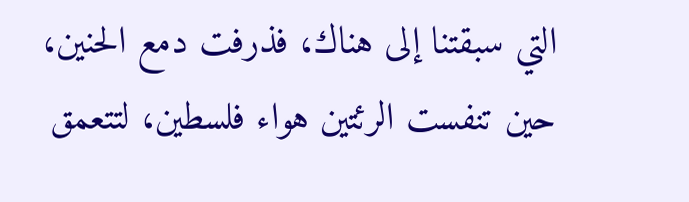التي سبقتنا إلى هناك، فذرفت دمع الحنين، حين تنفست الرئتين هواء فلسطين، لتتعمق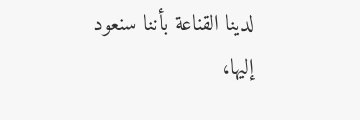لدينا القناعة بأننا سنعود إليها،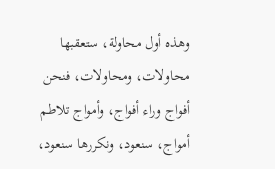وهذه أول محاولة، ستعقبها محاولات، ومحاولات، فنحن أفواج وراء أفواج، وأمواج تلاطم أمواج، سنعود، ونكررها سنعود،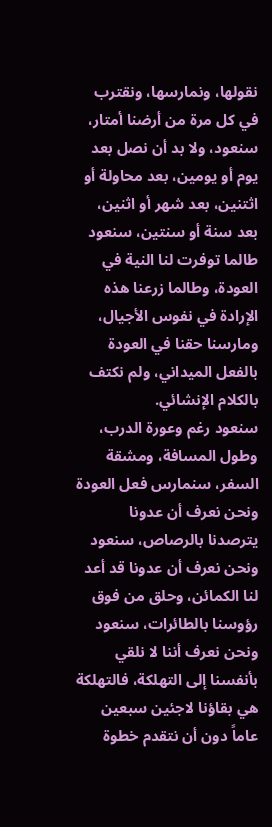نقولها، ونمارسها، ونقترب في كل مرة من أرضنا أمتار، سنعود، ولا بد أن نصل بعد يوم أو يومين، بعد محاولة أو اثتنين، بعد شهر أو اثنين، بعد سنة أو سنتين، سنعود طالما توفرت لنا النية في العودة، وطالما زرعنا هذه الإرادة في نفوس الأجيال، ومارسنا حقنا في العودة بالفعل الميداني، ولم نكتف بالكلام الإنشائي.
سنعود رغم وعورة الدرب، وطول المسافة، ومشقة السفر، سنمارس فعل العودة ونحن نعرف أن عدونا يترصدنا بالرصاص، سنعود ونحن نعرف أن عدونا قد أعد لنا الكمائن، وحلق من فوق رؤوسنا بالطائرات، سنعود ونحن نعرف أننا لا نلقي بأنفسنا إلى التهلكة، فالتهلكة هي بقاؤنا لاجئين سبعين عاماً دون أن نتقدم خطوة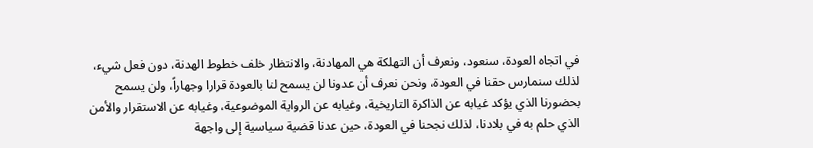في اتجاه العودة، سنعود، ونعرف أن التهلكة هي المهادنة، والانتظار خلف خطوط الهدنة، دون فعل شيء، لذلك سنمارس حقنا في العودة، ونحن نعرف أن عدونا لن يسمح لنا بالعودة قرارا وجهاراً، ولن يسمح بحضورنا الذي يؤكد غيابه عن الذاكرة التاريخية، وغيابه عن الرواية الموضوعية، وغيابه عن الاستقرار والأمن الذي حلم به في بلادنا، لذلك نجحنا في العودة، حين عدنا قضية سياسية إلى واجهة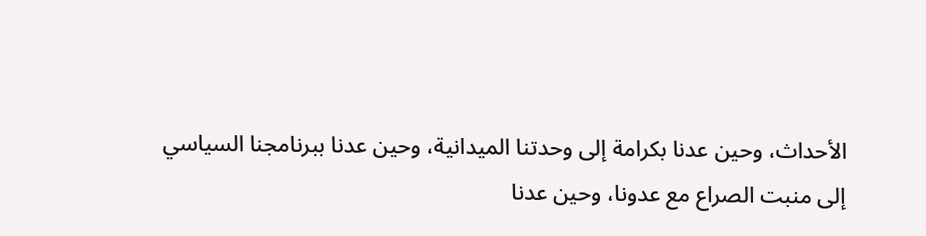الأحداث، وحين عدنا بكرامة إلى وحدتنا الميدانية، وحين عدنا ببرنامجنا السياسي إلى منبت الصراع مع عدونا، وحين عدنا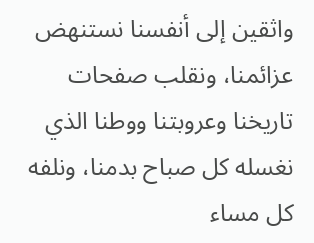واثقين إلى أنفسنا نستنهض عزائمنا، ونقلب صفحات تاريخنا وعروبتنا ووطنا الذي نغسله كل صباح بدمنا، ونلفه كل مساء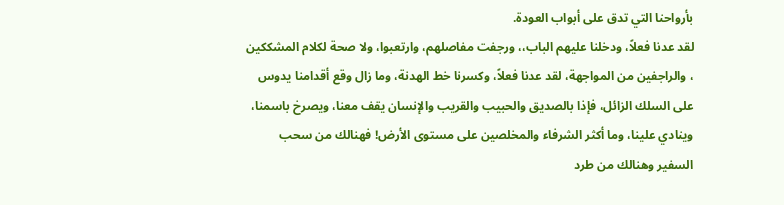بأرواحنا التي تدق على أبواب العودة.
لقد عدنا فعلاً، ودخلنا عليهم الباب،، ورجفت مفاصلهم، وارتعبوا، ولا صحة لكلام المشككين ، والراجفين من المواجهة، لقد عدنا فعلاً، وكسرنا خط الهدنة، وما زال وقع أقدامنا يدوس على السلك الزائل، فإذا بالصديق والحبيب والقريب والإنسان يقف معنا، ويصرخ باسمنا، وينادي علينا، وما أكثر الشرفاء والمخلصين على مستوى الأرض! فهنالك من سحب السفير وهنالك من طرد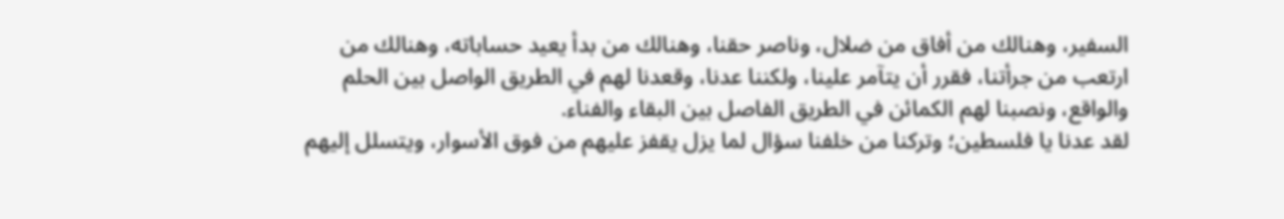السفير، وهنالك من أفاق من ضلال، وناصر حقنا، وهنالك من بدأ يعيد حساباته، وهنالك من ارتعب من جرأتنا، فقرر أن يتآمر علينا، ولكننا عدنا، وقعدنا لهم في الطريق الواصل بين الحلم والواقع، ونصبنا لهم الكمائن في الطريق الفاصل بين البقاء والفناء.
لقد عدنا يا فلسطين؛ وتركنا من خلفنا سؤال لما يزل يقفز عليهم من فوق الأسوار، ويتسلل إليهم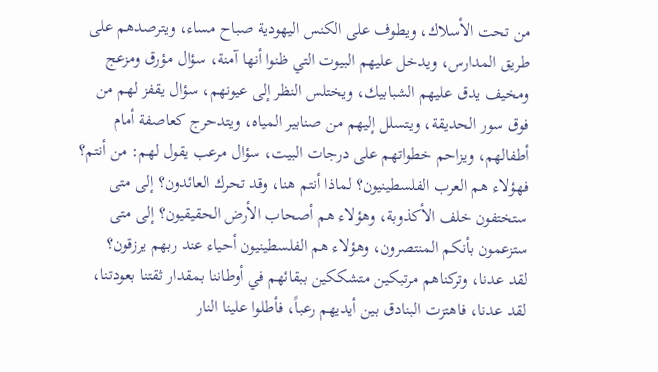من تحت الأسلاك، ويطوف على الكنس اليهودية صباح مساء، ويترصدهم على طريق المدارس، ويدخل عليهم البيوت التي ظنوا أنها آمنة، سؤال مؤرق ومزعج ومخيف يدق عليهم الشبابيك، ويختلس النظر إلى عيونهم، سؤال يقفز لهم من فوق سور الحديقة، ويتسلل إليهم من صنابير المياه، ويتدحرج كعاصفة أمام أطفالهم، ويزاحم خطواتهم على درجات البيت، سؤال مرعب يقول لهم: من أنتم؟ فهؤلاء هم العرب الفلسطينيون؟ لماذا أنتم هنا، وقد تحرك العائدون؟ إلى متى ستختفون خلف الأكذوبة، وهؤلاء هم أصحاب الأرض الحقيقيون؟ إلى متى ستزعمون بأنكم المنتصرون، وهؤلاء هم الفلسطينيون أحياء عند ربهم يرزقون؟
لقد عدنا، وتركناهم مرتبكين متشككين ببقائهم في أوطاننا بمقدار ثقتنا بعودتنا، لقد عدنا، فاهتزت البنادق بين أيديهم رعباً، فأطلوا علينا النار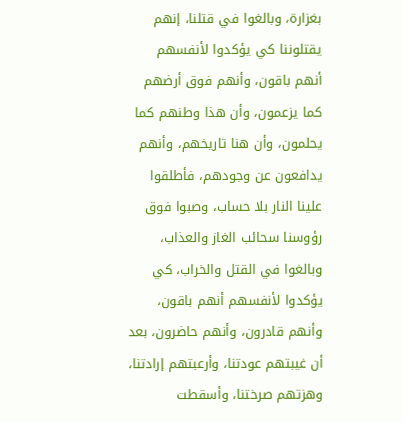بغزارة، وبالغوا في قتلنا، إنهم يقتلوننا كي يؤكدوا لأنفسهم أنهم باقون، وأنهم فوق أرضهم كما يزعمون، وأن هذا وطنهم كما يحلمون، وأن هنا تاريخهم، وأنهم يدافعون عن وجودهم، فأطلقوا علينا النار بلا حساب، وصبوا فوق رؤوسنا سحائب الغاز والعذاب، وبالغوا في القتل والخراب، كي يؤكدوا لأنفسهم أنهم باقون، وأنهم قادرون، وأنهم حاضرون، بعد أن غيبتهم عودتنا، وأرعبتهم إرادتنا، وهزتهم صرختنا، وأسقطت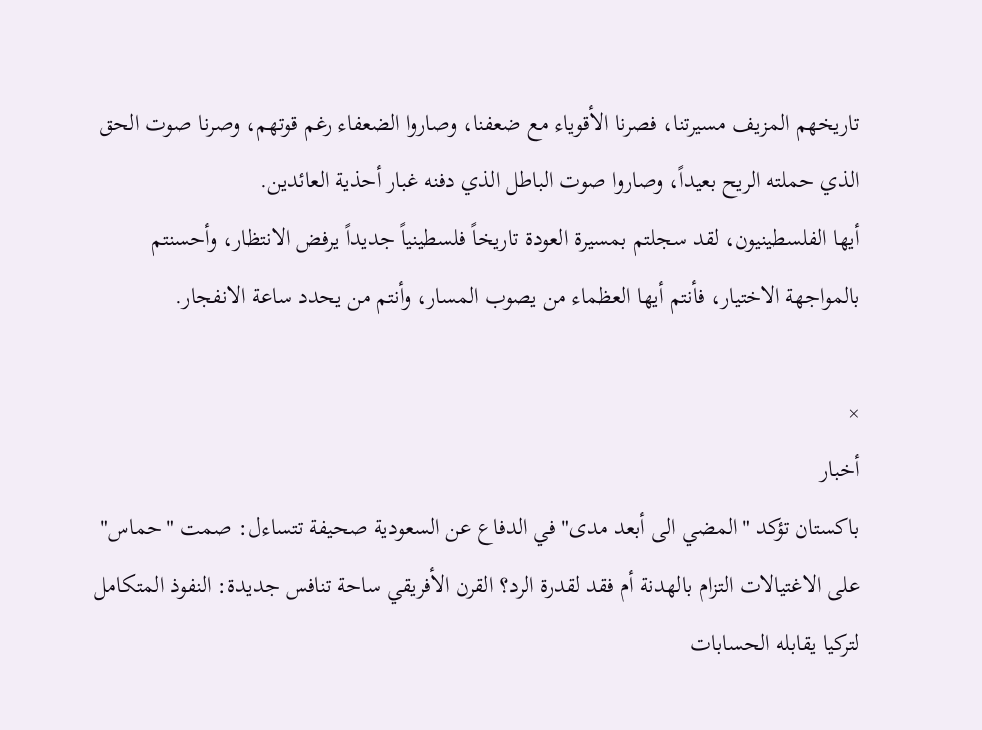تاريخهم المزيف مسيرتنا، فصرنا الأقوياء مع ضعفنا، وصاروا الضعفاء رغم قوتهم، وصرنا صوت الحق الذي حملته الريح بعيداً، وصاروا صوت الباطل الذي دفنه غبار أحذية العائدين.
أيها الفلسطينيون، لقد سجلتم بمسيرة العودة تاريخاً فلسطينياً جديداً يرفض الانتظار، وأحسنتم بالمواجهة الاختيار، فأنتم أيها العظماء من يصوب المسار، وأنتم من يحدد ساعة الانفجار.

×
أخبار
باكستان تؤكد "المضي الى أبعد مدى" في الدفاع عن السعودية صحيفة تتساءل: صمت "حماس" على الاغتيالات التزام بالهدنة أم فقد لقدرة الرد؟ القرن الأفريقي ساحة تنافس جديدة: النفوذ المتكامل لتركيا يقابله الحسابات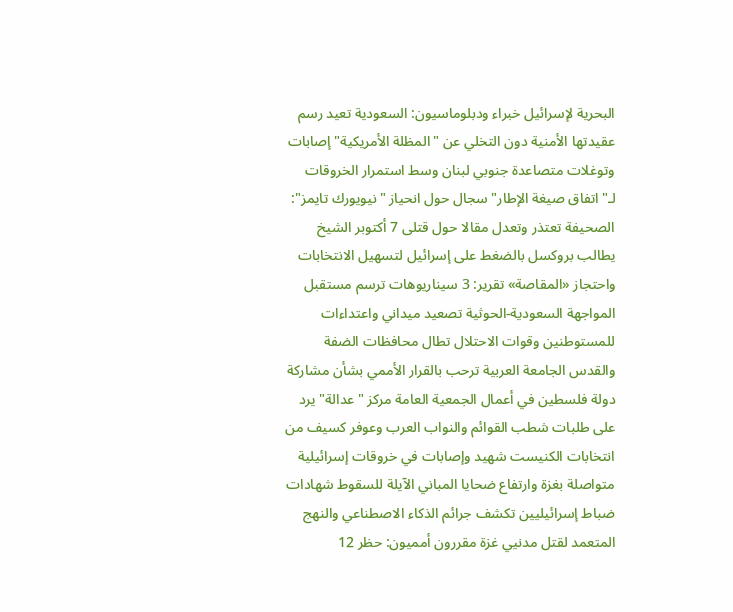البحرية لإسرائيل خبراء ودبلوماسيون: السعودية تعيد رسم عقيدتها الأمنية دون التخلي عن "المظلة الأمريكية" إصابات وتوغلات متصاعدة جنوبي لبنان وسط استمرار الخروقات لـ"اتفاق صيغة الإطار" سجال حول انحياز "نيويورك تايمز": الصحيفة تعتذر وتعدل مقالا حول قتلى 7 أكتوبر الشيخ يطالب بروكسل بالضغط على إسرائيل لتسهيل الانتخابات واحتجاز «المقاصة» تقرير: 3 سيناريوهات ترسم مستقبل المواجهة السعودية-الحوثية تصعيد ميداني واعتداءات للمستوطنين وقوات الاحتلال تطال محافظات الضفة والقدس الجامعة العربية ترحب بالقرار الأممي بشأن مشاركة دولة فلسطين في أعمال الجمعية العامة مركز "عدالة" يرد على طلبات شطب القوائم والنواب العرب وعوفر كسيف من انتخابات الكنيست شهيد وإصابات في خروقات إسرائيلية متواصلة بغزة وارتفاع ضحايا المباني الآيلة للسقوط شهادات ضباط إسرائيليين تكشف جرائم الذكاء الاصطناعي والنهج المتعمد لقتل مدنيي غزة مقررون أمميون: حظر 12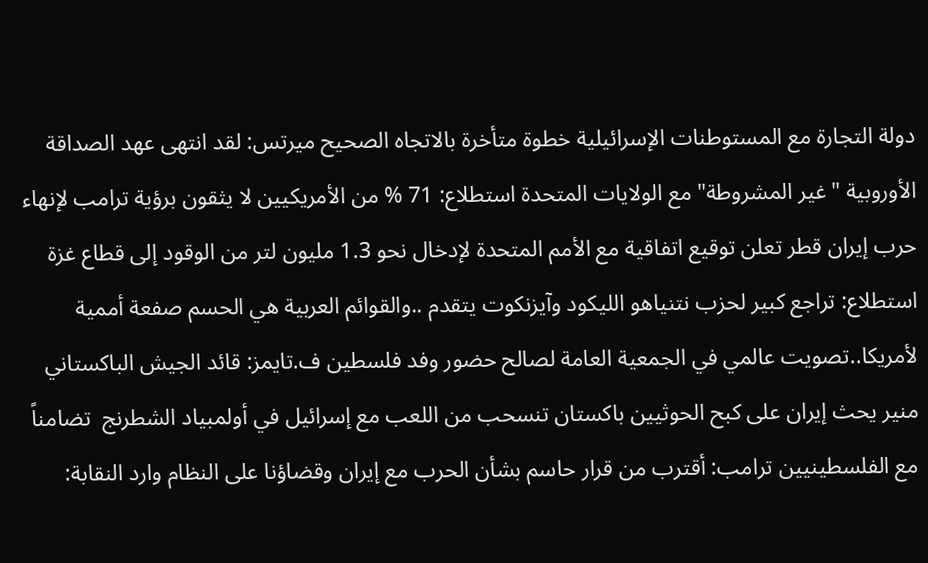دولة التجارة مع المستوطنات الإسرائيلية خطوة متأخرة بالاتجاه الصحيح ميرتس: لقد انتهى عهد الصداقة الأوروبية "غير المشروطة" مع الولايات المتحدة استطلاع: 71 % من الأمريكيين لا يثقون برؤية ترامب لإنهاء حرب إيران قطر تعلن توقيع اتفاقية مع الأمم المتحدة لإدخال نحو 1.3 مليون لتر من الوقود إلى قطاع غزة استطلاع: تراجع كبير لحزب نتنياهو الليكود وآيزنكوت يتقدم ..والقوائم العربية هي الحسم صفعة أممية لأمريكا..تصويت عالمي في الجمعية العامة لصالح حضور وفد فلسطين ف.تايمز: قائد الجيش الباكستاني منير يحث إيران على كبح الحوثيين باكستان تنسحب من اللعب مع إسرائيل في أولمبياد الشطرنج  تضامناً مع الفلسطينيين ترامب: أقترب من قرار حاسم بشأن الحرب مع إيران وقضاؤنا على النظام وارد النقابة: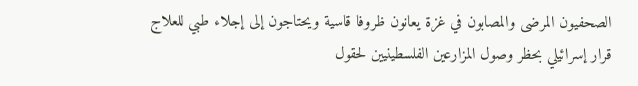الصحفيون المرضى والمصابون في غزة يعانون ظروفا قاسية ويحتاجون إلى إجلاء طبي للعلاج قرار إسرائيلي بحظر وصول المزارعين الفلسطينيين لحقول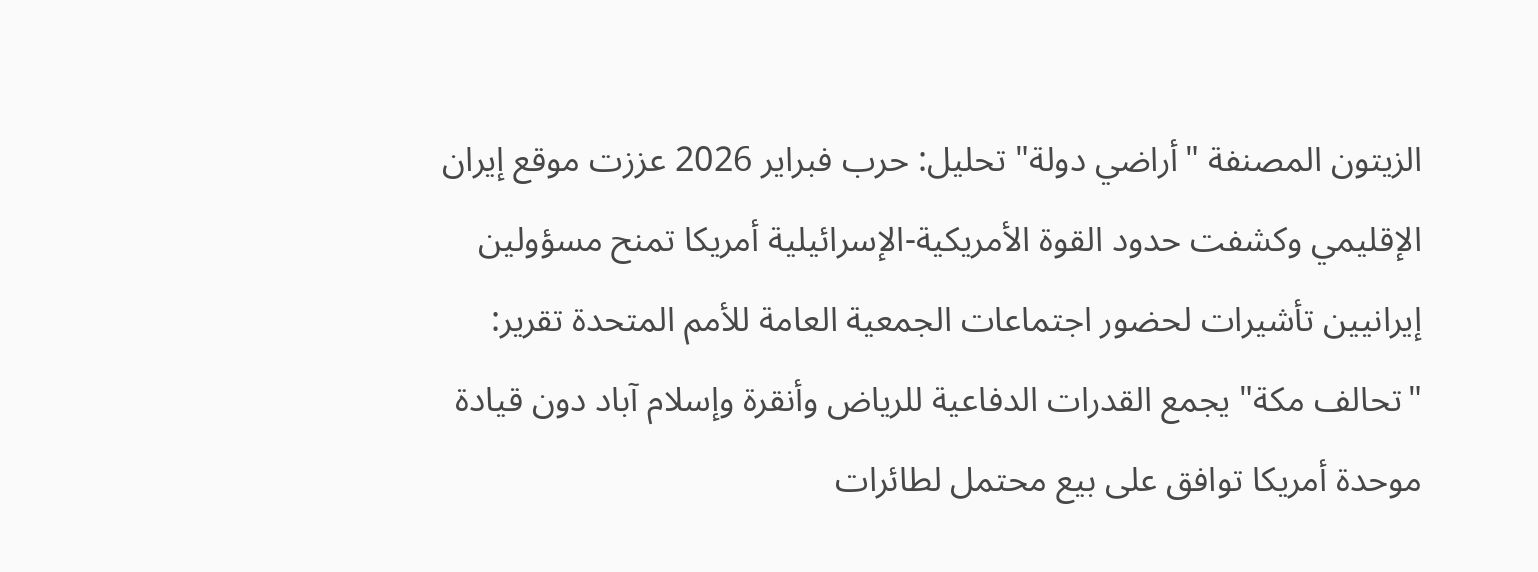الزيتون المصنفة "أراضي دولة" تحليل: حرب فبراير 2026 عززت موقع إيران الإقليمي وكشفت حدود القوة الأمريكية-الإسرائيلية أمريكا تمنح مسؤولين إيرانيين تأشيرات لحضور اجتماعات الجمعية العامة للأمم المتحدة تقرير: "تحالف مكة" يجمع القدرات الدفاعية للرياض وأنقرة وإسلام آباد دون قيادة موحدة أمريكا توافق على بيع محتمل لطائرات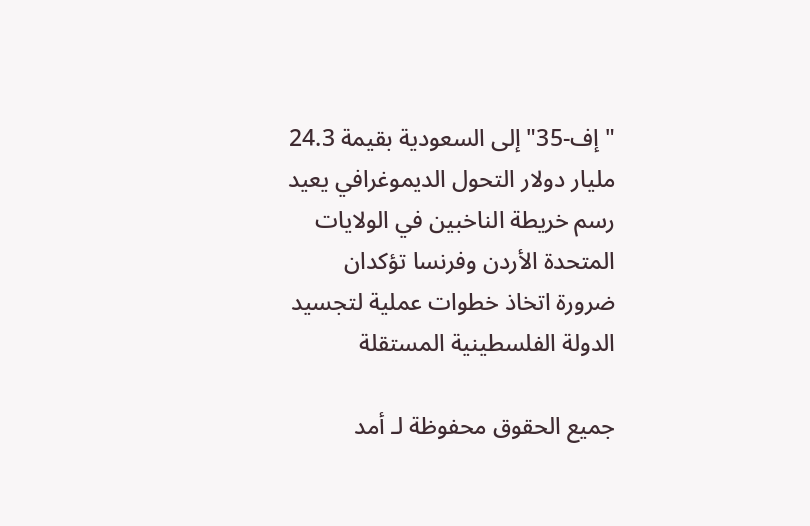"إف-35" إلى السعودية بقيمة 24.3 مليار دولار التحول الديموغرافي يعيد رسم خريطة الناخبين في الولايات المتحدة الأردن وفرنسا تؤكدان ضرورة اتخاذ خطوات عملية لتجسيد الدولة الفلسطينية المستقلة

جميع الحقوق محفوظة لـ أمد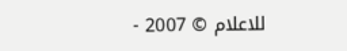للاعلام © 2007 -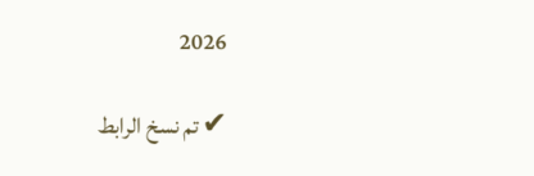2026

✔ تم نسخ الرابط